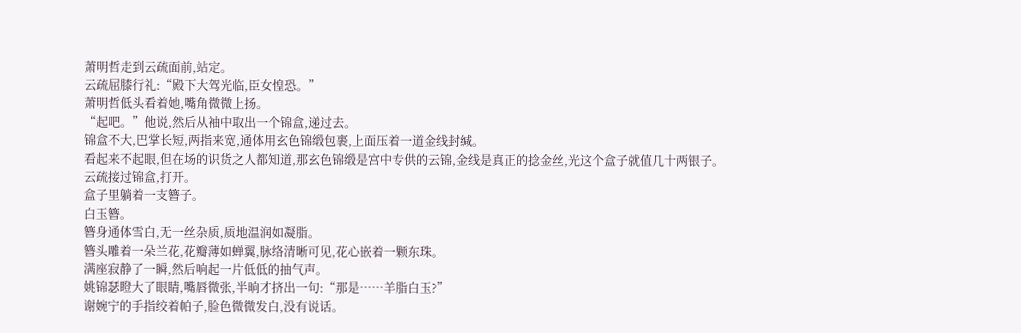萧明哲走到云疏面前,站定。
云疏屈膝行礼:“殿下大驾光临,臣女惶恐。”
萧明哲低头看着她,嘴角微微上扬。
“起吧。”他说,然后从袖中取出一个锦盒,递过去。
锦盒不大,巴掌长短,两指来宽,通体用玄色锦缎包裹,上面压着一道金线封缄。
看起来不起眼,但在场的识货之人都知道,那玄色锦缎是宫中专供的云锦,金线是真正的捻金丝,光这个盒子就值几十两银子。
云疏接过锦盒,打开。
盒子里躺着一支簪子。
白玉簪。
簪身通体雪白,无一丝杂质,质地温润如凝脂。
簪头雕着一朵兰花,花瓣薄如蝉翼,脉络清晰可见,花心嵌着一颗东珠。
满座寂静了一瞬,然后响起一片低低的抽气声。
姚锦瑟瞪大了眼睛,嘴唇微张,半晌才挤出一句:“那是……羊脂白玉?”
谢婉宁的手指绞着帕子,脸色微微发白,没有说话。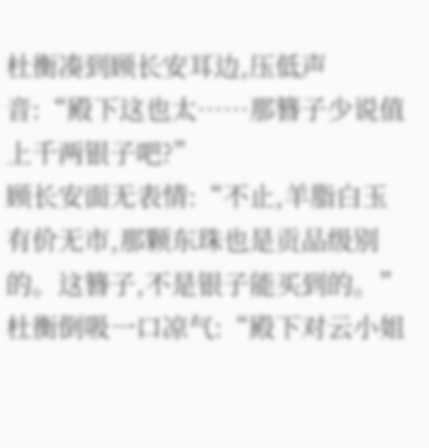杜衡凑到顾长安耳边,压低声音:“殿下这也太……那簪子少说值上千两银子吧?”
顾长安面无表情:“不止,羊脂白玉有价无市,那颗东珠也是贡品级别的。这簪子,不是银子能买到的。”
杜衡倒吸一口凉气:“殿下对云小姐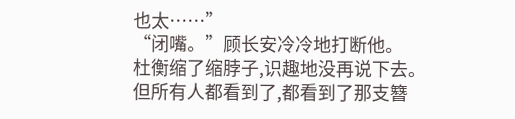也太……”
“闭嘴。”顾长安冷冷地打断他。
杜衡缩了缩脖子,识趣地没再说下去。
但所有人都看到了,都看到了那支簪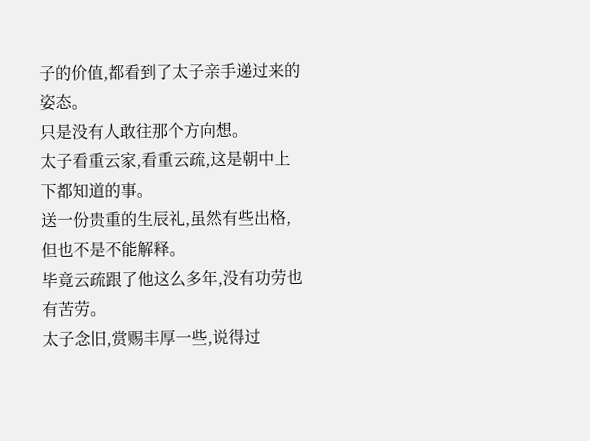子的价值,都看到了太子亲手递过来的姿态。
只是没有人敢往那个方向想。
太子看重云家,看重云疏,这是朝中上下都知道的事。
送一份贵重的生辰礼,虽然有些出格,但也不是不能解释。
毕竟云疏跟了他这么多年,没有功劳也有苦劳。
太子念旧,赏赐丰厚一些,说得过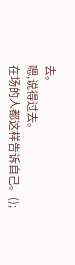去。
嗯,说得过去。
在场的人都这样告诉自己。();